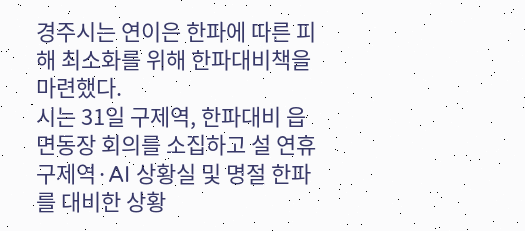경주시는 연이은 한파에 따른 피해 최소화를 위해 한파대비책을 마련했다.
시는 31일 구제역, 한파대비 읍면동장 회의를 소집하고 설 연휴 구제역·AI 상황실 및 명절 한파를 대비한 상황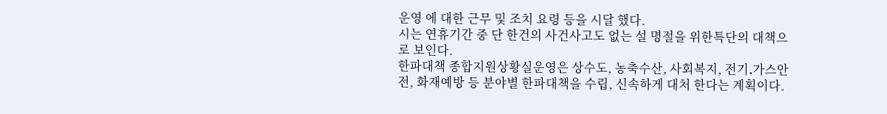운영 에 대한 근무 및 조치 요령 등을 시달 했다.
시는 연휴기간 중 단 한건의 사건사고도 없는 설 명절을 위한특단의 대책으로 보인다.
한파대책 종합지원상황실운영은 상수도, 농축수산, 사회복지, 전기․가스안전, 화재예방 등 분야별 한파대책을 수립, 신속하게 대처 한다는 계획이다.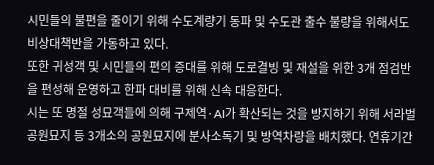시민들의 불편을 줄이기 위해 수도계량기 동파 및 수도관 출수 불량을 위해서도 비상대책반을 가동하고 있다.
또한 귀성객 및 시민들의 편의 증대를 위해 도로결빙 및 재설을 위한 3개 점검반을 편성해 운영하고 한파 대비를 위해 신속 대응한다.
시는 또 명절 성묘객들에 의해 구제역·AI가 확산되는 것을 방지하기 위해 서라벌 공원묘지 등 3개소의 공원묘지에 분사소독기 및 방역차량을 배치했다. 연휴기간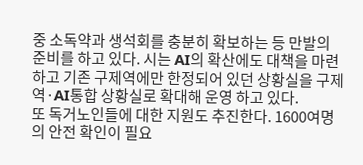중 소독약과 생석회를 충분히 확보하는 등 만발의 준비를 하고 있다. 시는 AI의 확산에도 대책을 마련하고 기존 구제역에만 한정되어 있던 상황실을 구제역·AI통합 상황실로 확대해 운영 하고 있다.
또 독거노인들에 대한 지원도 추진한다. 1600여명의 안전 확인이 필요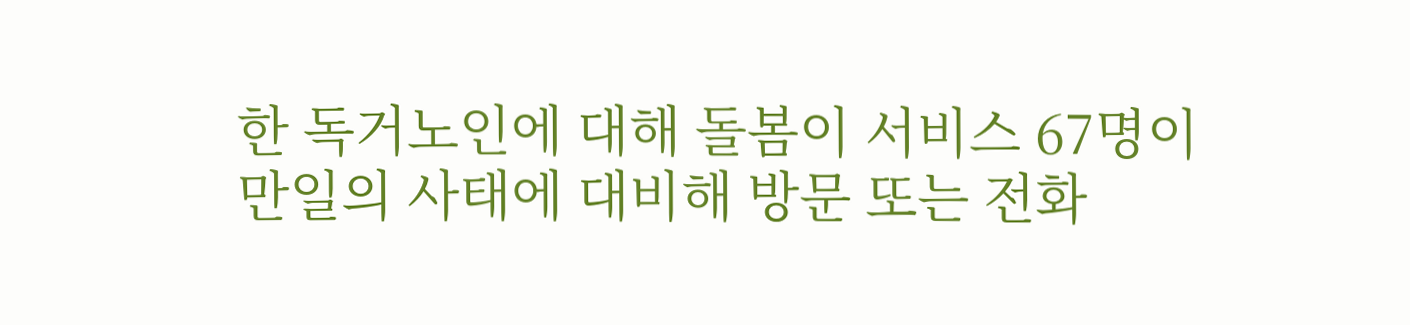한 독거노인에 대해 돌봄이 서비스 67명이 만일의 사태에 대비해 방문 또는 전화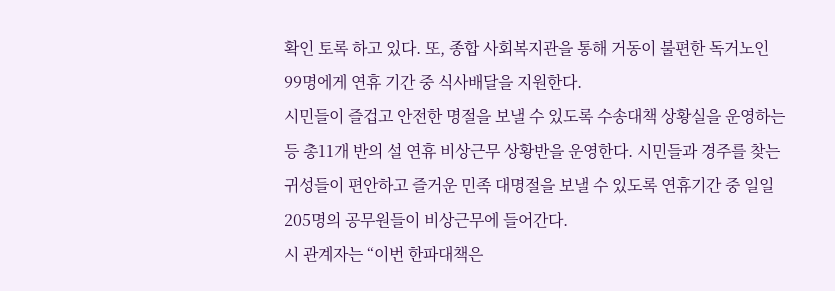확인 토록 하고 있다. 또, 종합 사회복지관을 통해 거동이 불편한 독거노인 99명에게 연휴 기간 중 식사배달을 지원한다.
시민들이 즐겁고 안전한 명절을 보낼 수 있도록 수송대책 상황실을 운영하는 등 총11개 반의 설 연휴 비상근무 상황반을 운영한다. 시민들과 경주를 찾는 귀성들이 편안하고 즐거운 민족 대명절을 보낼 수 있도록 연휴기간 중 일일 205명의 공무원들이 비상근무에 들어간다.
시 관계자는 “이번 한파대책은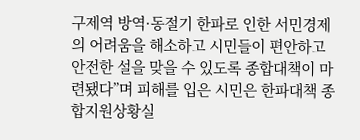구제역 방역·동절기 한파로 인한 서민경제의 어려움을 해소하고 시민들이 편안하고 안전한 설을 맞을 수 있도록 종합대책이 마련됐다”며 피해를 입은 시민은 한파대책 종합지원상황실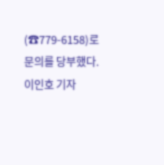(☎779-6158)로 문의를 당부했다. 이인호 기자